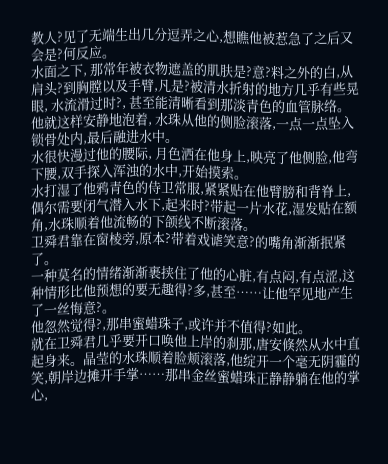教人?见了无端生出几分逗弄之心,想瞧他被惹急了之后又会是?何反应。
水面之下, 那常年被衣物遮盖的肌肤是?意?料之外的白,从肩头?到胸膛以及手臂,凡是?被清水折射的地方几乎有些晃眼, 水流滑过时?, 甚至能清晰看到那淡青色的血管脉络。
他就这样安静地泡着, 水珠从他的侧脸滚落,一点一点坠入锁骨处内,最后融进水中。
水很快漫过他的腰际, 月色洒在他身上,映亮了他侧脸,他弯下腰,双手探入浑浊的水中,开始摸索。
水打湿了他鸦青色的侍卫常服,紧紧贴在他臂膀和背脊上,偶尔需要闭气潜入水下,起来时?带起一片水花,湿发贴在额角,水珠顺着他流畅的下颌线不断滚落。
卫舜君靠在窗棱旁,原本?带着戏谑笑意?的嘴角渐渐抿紧了。
一种莫名的情绪渐渐裹挟住了他的心脏,有点闷,有点涩,这种情形比他预想的要无趣得?多,甚至……让他罕见地产生了一丝悔意?。
他忽然觉得?,那串蜜蜡珠子,或许并不值得?如此。
就在卫舜君几乎要开口唤他上岸的刹那,唐安倏然从水中直起身来。晶莹的水珠顺着脸颊滚落,他绽开一个毫无阴霾的笑,朝岸边摊开手掌……那串金丝蜜蜡珠正静静躺在他的掌心,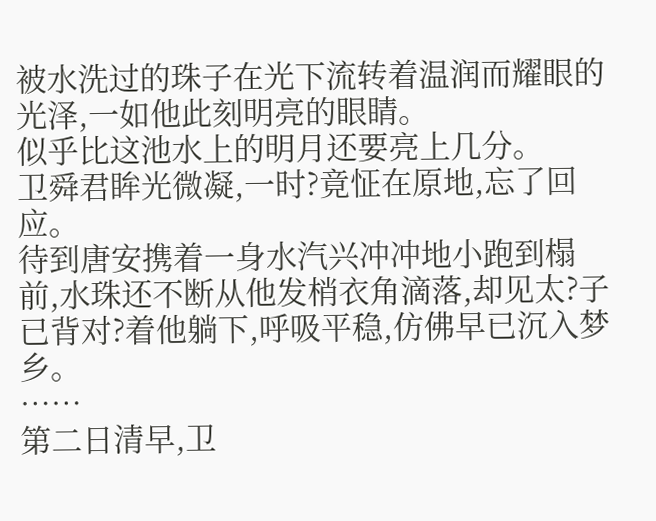被水洗过的珠子在光下流转着温润而耀眼的光泽,一如他此刻明亮的眼睛。
似乎比这池水上的明月还要亮上几分。
卫舜君眸光微凝,一时?竟怔在原地,忘了回应。
待到唐安携着一身水汽兴冲冲地小跑到榻前,水珠还不断从他发梢衣角滴落,却见太?子已背对?着他躺下,呼吸平稳,仿佛早已沉入梦乡。
……
第二日清早,卫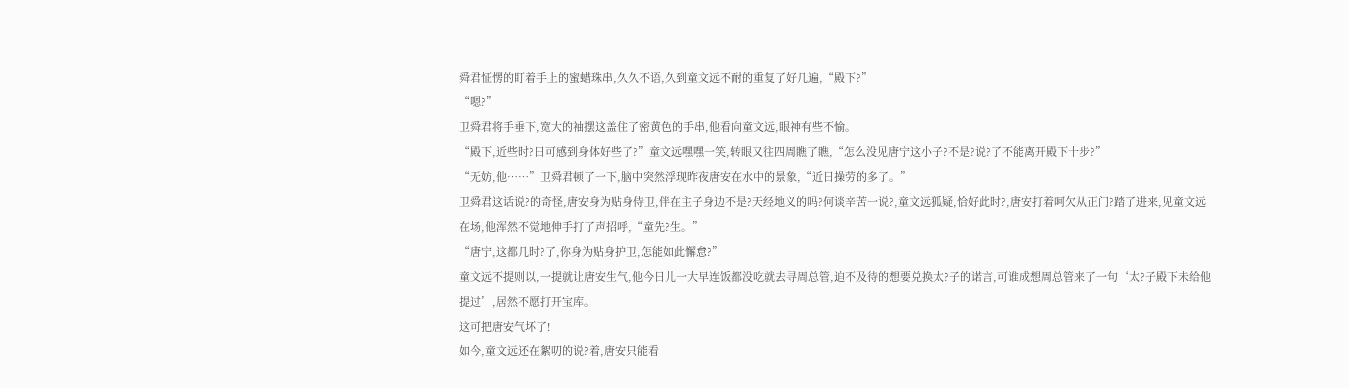舜君怔愣的盯着手上的蜜蜡珠串,久久不语,久到童文远不耐的重复了好几遍,“殿下?”
“嗯?”
卫舜君将手垂下,宽大的袖摆这盖住了密黄色的手串,他看向童文远,眼神有些不愉。
“殿下,近些时?日可感到身体好些了?”童文远嘿嘿一笑,转眼又往四周瞧了瞧,“怎么没见唐宁这小子?不是?说?了不能离开殿下十步?”
“无妨,他……”卫舜君顿了一下,脑中突然浮现昨夜唐安在水中的景象,“近日操劳的多了。”
卫舜君这话说?的奇怪,唐安身为贴身侍卫,伴在主子身边不是?天经地义的吗?何谈辛苦一说?,童文远狐疑,恰好此时?,唐安打着呵欠从正门?踏了进来,见童文远在场,他浑然不觉地伸手打了声招呼,“童先?生。”
“唐宁,这都几时?了,你身为贴身护卫,怎能如此懈怠?”
童文远不提则以,一提就让唐安生气,他今日儿一大早连饭都没吃就去寻周总管,迫不及待的想要兑换太?子的诺言,可谁成想周总管来了一句‘太?子殿下未给他提过’,居然不愿打开宝库。
这可把唐安气坏了!
如今,童文远还在絮叨的说?着,唐安只能看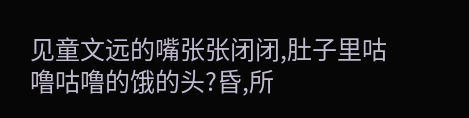见童文远的嘴张张闭闭,肚子里咕噜咕噜的饿的头?昏,所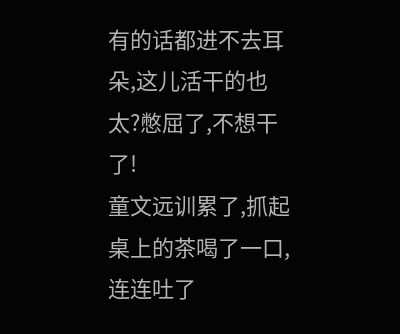有的话都进不去耳朵,这儿活干的也太?憋屈了,不想干了!
童文远训累了,抓起桌上的茶喝了一口,连连吐了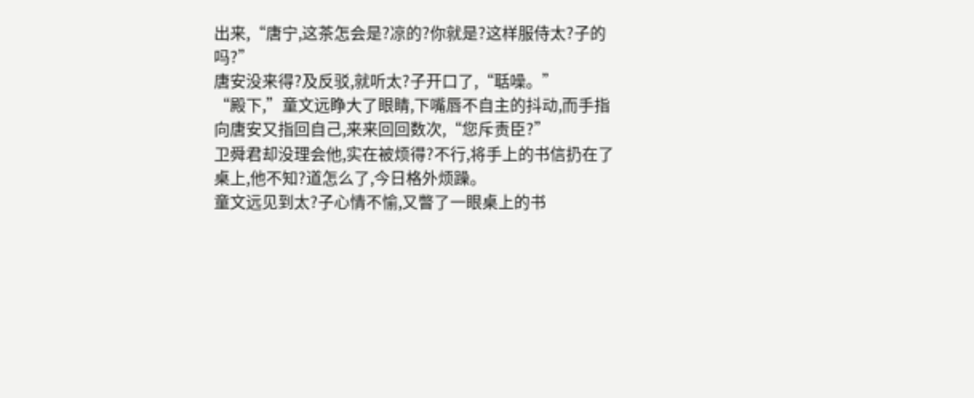出来,“唐宁,这茶怎会是?凉的?你就是?这样服侍太?子的吗?”
唐安没来得?及反驳,就听太?子开口了,“聒噪。”
“殿下,”童文远睁大了眼睛,下嘴唇不自主的抖动,而手指向唐安又指回自己,来来回回数次,“您斥责臣?”
卫舜君却没理会他,实在被烦得?不行,将手上的书信扔在了桌上,他不知?道怎么了,今日格外烦躁。
童文远见到太?子心情不愉,又瞥了一眼桌上的书